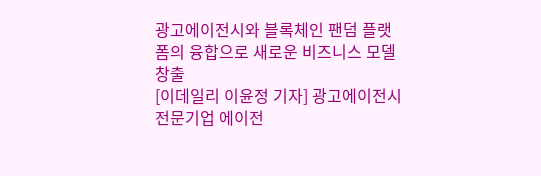광고에이전시와 블록체인 팬덤 플랫폼의 융합으로 새로운 비즈니스 모델 창출
[이데일리 이윤정 기자] 광고에이전시 전문기업 에이전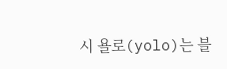시 욜로(yolo)는 블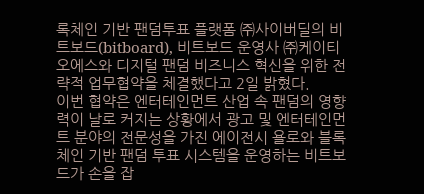록체인 기반 팬덤투표 플랫폼 ㈜사이버딜의 비트보드(bitboard), 비트보드 운영사 ㈜케이티오에스와 디지털 팬덤 비즈니스 혁신을 위한 전략적 업무협약을 체결했다고 2일 밝혔다.
이번 협약은 엔터테인먼트 산업 속 팬덤의 영향력이 날로 커지는 상황에서 광고 및 엔터테인먼트 분야의 전문성을 가진 에이전시 욜로와 블록체인 기반 팬덤 투표 시스템을 운영하는 비트보드가 손을 잡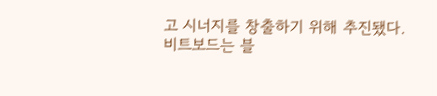고 시너지를 창출하기 위해 추진됐다.
비트보드는 블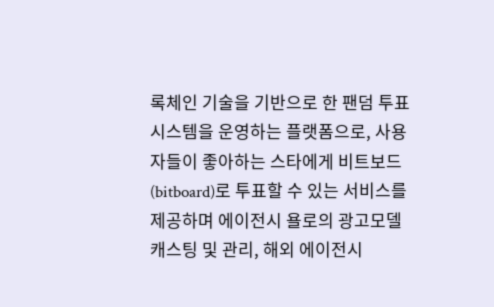록체인 기술을 기반으로 한 팬덤 투표 시스템을 운영하는 플랫폼으로, 사용자들이 좋아하는 스타에게 비트보드(bitboard)로 투표할 수 있는 서비스를 제공하며 에이전시 욜로의 광고모델 캐스팅 및 관리, 해외 에이전시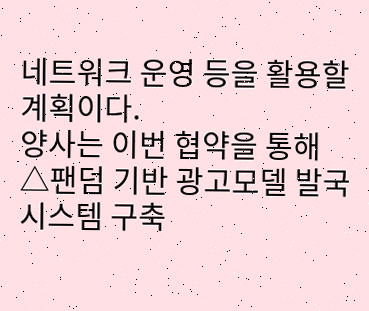네트워크 운영 등을 활용할 계획이다.
양사는 이번 협약을 통해 △팬덤 기반 광고모델 발국 시스템 구축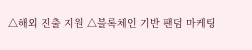△해외 진출 지원 △블록체인 기반 팬덤 마케팅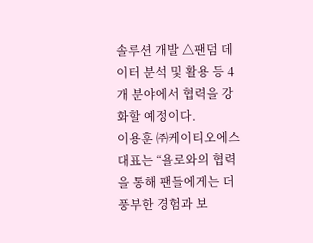솔루션 개발 △팬덤 데이터 분석 및 활용 등 4개 분야에서 협력을 강화할 예정이다.
이용훈 ㈜케이티오에스 대표는 “욜로와의 협력을 통해 팬들에게는 더 풍부한 경험과 보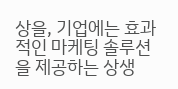상을, 기업에는 효과적인 마케팅 솔루션을 제공하는 상생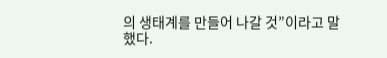의 생태계를 만들어 나갈 것”이라고 말했다.